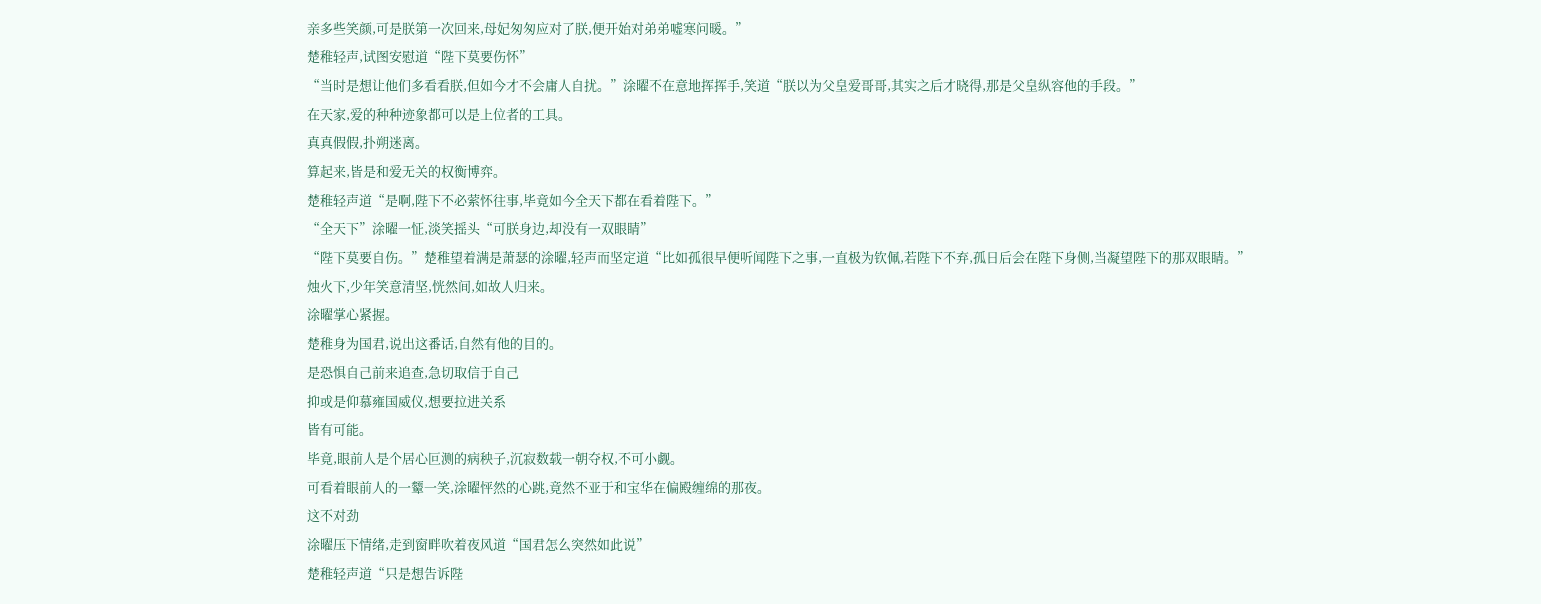亲多些笑颜,可是朕第一次回来,母妃匆匆应对了朕,便开始对弟弟嘘寒问暖。”
楚稚轻声,试图安慰道“陛下莫要伤怀”
“当时是想让他们多看看朕,但如今才不会庸人自扰。”涂曜不在意地挥挥手,笑道“朕以为父皇爱哥哥,其实之后才晓得,那是父皇纵容他的手段。”
在天家,爱的种种迹象都可以是上位者的工具。
真真假假,扑朔迷离。
算起来,皆是和爱无关的权衡博弈。
楚稚轻声道“是啊,陛下不必萦怀往事,毕竟如今全天下都在看着陛下。”
“全天下”涂曜一怔,淡笑摇头“可朕身边,却没有一双眼睛”
“陛下莫要自伤。”楚稚望着满是萧瑟的涂曜,轻声而坚定道“比如孤很早便听闻陛下之事,一直极为钦佩,若陛下不弃,孤日后会在陛下身侧,当凝望陛下的那双眼睛。”
烛火下,少年笑意清坚,恍然间,如故人归来。
涂曜掌心紧握。
楚稚身为国君,说出这番话,自然有他的目的。
是恐惧自己前来追查,急切取信于自己
抑或是仰慕雍国威仪,想要拉进关系
皆有可能。
毕竟,眼前人是个居心叵测的病秧子,沉寂数载一朝夺权,不可小觑。
可看着眼前人的一颦一笑,涂曜怦然的心跳,竟然不亚于和宝华在偏殿缠绵的那夜。
这不对劲
涂曜压下情绪,走到窗畔吹着夜风道“国君怎么突然如此说”
楚稚轻声道“只是想告诉陛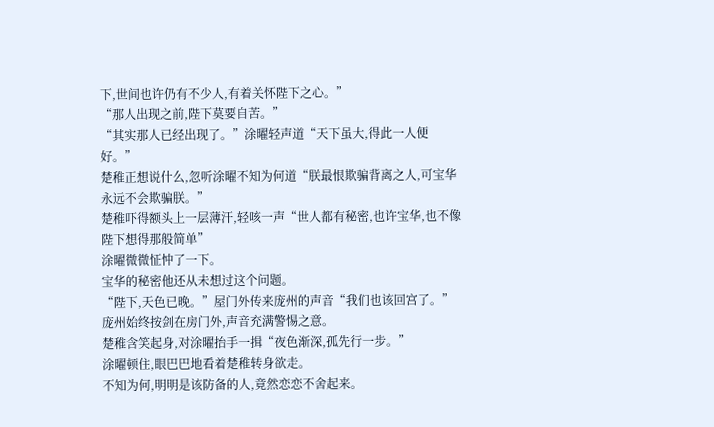下,世间也许仍有不少人,有着关怀陛下之心。”
“那人出现之前,陛下莫要自苦。”
“其实那人已经出现了。”涂曜轻声道“天下虽大,得此一人便好。”
楚稚正想说什么,忽听涂曜不知为何道“朕最恨欺骗背离之人,可宝华永远不会欺骗朕。”
楚稚吓得额头上一层薄汗,轻咳一声“世人都有秘密,也许宝华,也不像陛下想得那般简单”
涂曜微微怔忡了一下。
宝华的秘密他还从未想过这个问题。
“陛下,天色已晚。”屋门外传来庞州的声音“我们也该回宫了。”
庞州始终按剑在房门外,声音充满警惕之意。
楚稚含笑起身,对涂曜抬手一揖“夜色渐深,孤先行一步。”
涂曜顿住,眼巴巴地看着楚稚转身欲走。
不知为何,明明是该防备的人,竟然恋恋不舍起来。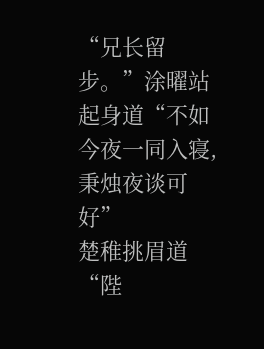“兄长留步。”涂曜站起身道“不如今夜一同入寝,秉烛夜谈可好”
楚稚挑眉道“陛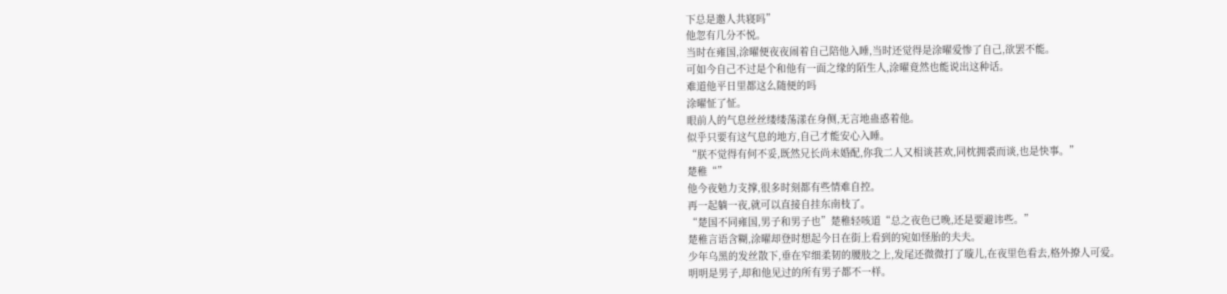下总是邀人共寝吗”
他忽有几分不悦。
当时在雍国,涂曜便夜夜闹着自己陪他入睡,当时还觉得是涂曜爱惨了自己,欲罢不能。
可如今自己不过是个和他有一面之缘的陌生人,涂曜竟然也能说出这种话。
难道他平日里都这么随便的吗
涂曜怔了怔。
眼前人的气息丝丝缕缕荡漾在身侧,无言地蛊惑着他。
似乎只要有这气息的地方,自己才能安心入睡。
“朕不觉得有何不妥,既然兄长尚未婚配,你我二人又相谈甚欢,同枕拥裘而谈,也是快事。”
楚稚“”
他今夜勉力支撑,很多时刻都有些情难自控。
再一起躺一夜,就可以直接自挂东南枝了。
“楚国不同雍国,男子和男子也”楚稚轻咳道“总之夜色已晚,还是要避讳些。”
楚稚言语含糊,涂曜却登时想起今日在街上看到的宛如怪胎的夫夫。
少年乌黑的发丝散下,垂在窄细柔韧的腰肢之上,发尾还微微打了璇儿,在夜里色看去,格外撩人可爱。
明明是男子,却和他见过的所有男子都不一样。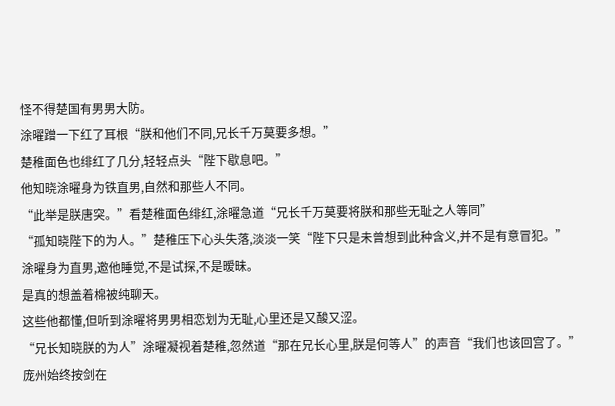怪不得楚国有男男大防。
涂曜蹭一下红了耳根“朕和他们不同,兄长千万莫要多想。”
楚稚面色也绯红了几分,轻轻点头“陛下歇息吧。”
他知晓涂曜身为铁直男,自然和那些人不同。
“此举是朕唐突。”看楚稚面色绯红,涂曜急道“兄长千万莫要将朕和那些无耻之人等同”
“孤知晓陛下的为人。”楚稚压下心头失落,淡淡一笑“陛下只是未曾想到此种含义,并不是有意冒犯。”
涂曜身为直男,邀他睡觉,不是试探,不是暧昧。
是真的想盖着棉被纯聊天。
这些他都懂,但听到涂曜将男男相恋划为无耻,心里还是又酸又涩。
“兄长知晓朕的为人”涂曜凝视着楚稚,忽然道“那在兄长心里,朕是何等人”的声音“我们也该回宫了。”
庞州始终按剑在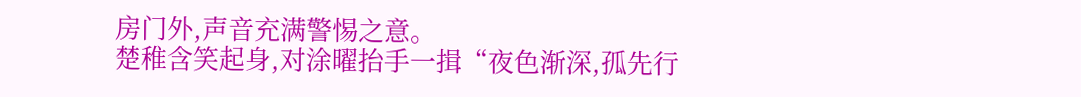房门外,声音充满警惕之意。
楚稚含笑起身,对涂曜抬手一揖“夜色渐深,孤先行